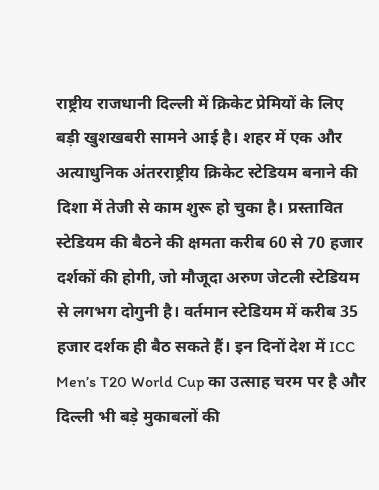राष्ट्रीय राजधानी दिल्ली में क्रिकेट प्रेमियों के लिए बड़ी खुशखबरी सामने आई है। शहर में एक और अत्याधुनिक अंतरराष्ट्रीय क्रिकेट स्टेडियम बनाने की दिशा में तेजी से काम शुरू हो चुका है। प्रस्तावित स्टेडियम की बैठने की क्षमता करीब 60 से 70 हजार दर्शकों की होगी, जो मौजूदा अरुण जेटली स्टेडियम से लगभग दोगुनी है। वर्तमान स्टेडियम में करीब 35 हजार दर्शक ही बैठ सकते हैं। इन दिनों देश में ICC Men’s T20 World Cup का उत्साह चरम पर है और दिल्ली भी बड़े मुकाबलों की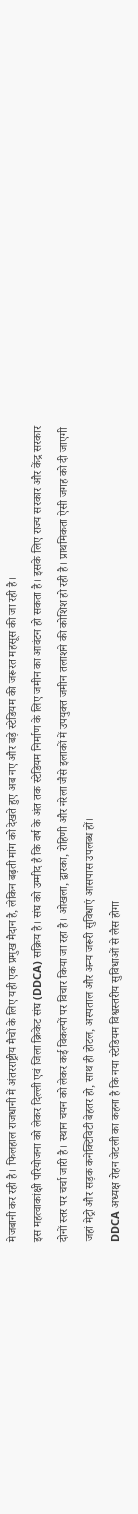मेजबानी कर रही है। फिलहाल राजधानी में अंतरराष्ट्रीय मैचों के लिए यही एक प्रमुख मैदान है, लेकिन बढ़ती मांग को देखते हुए अब नए और बड़े स्टेडियम की जरूरत महसूस की जा रही है।
इस महत्वाकांक्षी परियोजना को लेकर दिल्ली एवं जिला क्रिकेट संघ (DDCA) सक्रिय है। संघ को उम्मीद है कि वर्ष के अंत तक स्टेडियम निर्माण के लिए जमीन का आवंटन हो सकता है। इसके लिए राज्य सरकार और केंद्र सरकार दोनों स्तर पर चर्चा जारी है। स्थान चयन को लेकर कई विकल्पों पर विचार किया जा रहा है। ओखला, द्वारका, रोहिणी और नरेला जैसे इलाकों में उपयुक्त जमीन तलाशने की कोशिश हो रही है। प्राथमिकता ऐसी जगह को दी जाएगी जहां मेट्रो और सड़क कनेक्टिविटी बेहतर हो, साथ ही होटल, अस्पताल और अन्य जरूरी सुविधाएं आसपास उपलब्ध हों।
DDCA अध्यक्ष रोहन जेटली का कहना है कि नया स्टेडियम विश्वस्तरीय सुविधाओं से लैस होगा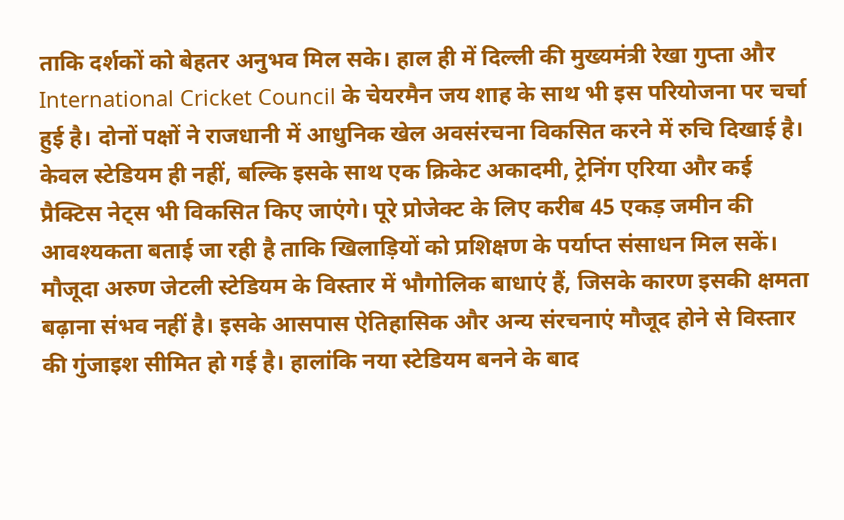ताकि दर्शकों को बेहतर अनुभव मिल सके। हाल ही में दिल्ली की मुख्यमंत्री रेखा गुप्ता और International Cricket Council के चेयरमैन जय शाह के साथ भी इस परियोजना पर चर्चा हुई है। दोनों पक्षों ने राजधानी में आधुनिक खेल अवसंरचना विकसित करने में रुचि दिखाई है। केवल स्टेडियम ही नहीं, बल्कि इसके साथ एक क्रिकेट अकादमी, ट्रेनिंग एरिया और कई प्रैक्टिस नेट्स भी विकसित किए जाएंगे। पूरे प्रोजेक्ट के लिए करीब 45 एकड़ जमीन की आवश्यकता बताई जा रही है ताकि खिलाड़ियों को प्रशिक्षण के पर्याप्त संसाधन मिल सकें।
मौजूदा अरुण जेटली स्टेडियम के विस्तार में भौगोलिक बाधाएं हैं, जिसके कारण इसकी क्षमता बढ़ाना संभव नहीं है। इसके आसपास ऐतिहासिक और अन्य संरचनाएं मौजूद होने से विस्तार की गुंजाइश सीमित हो गई है। हालांकि नया स्टेडियम बनने के बाद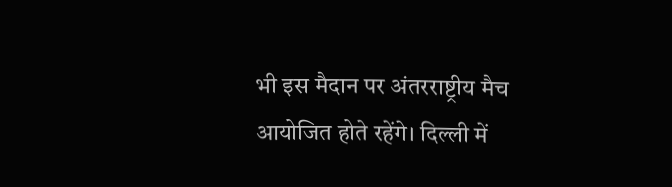भी इस मैदान पर अंतरराष्ट्रीय मैच आयोजित होते रहेंगे। दिल्ली में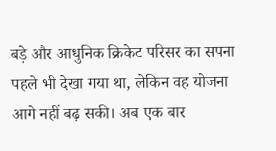बड़े और आधुनिक क्रिकेट परिसर का सपना पहले भी देखा गया था, लेकिन वह योजना आगे नहीं बढ़ सकी। अब एक बार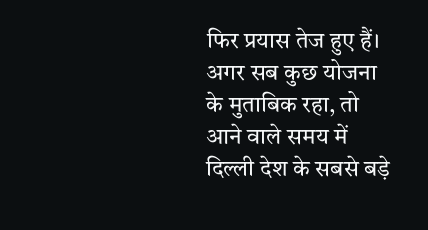फिर प्रयास तेज हुए हैं। अगर सब कुछ योजना के मुताबिक रहा, तो आने वाले समय में दिल्ली देश के सबसे बड़े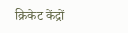क्रिकेट केंद्रों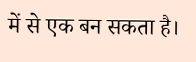में से एक बन सकता है।